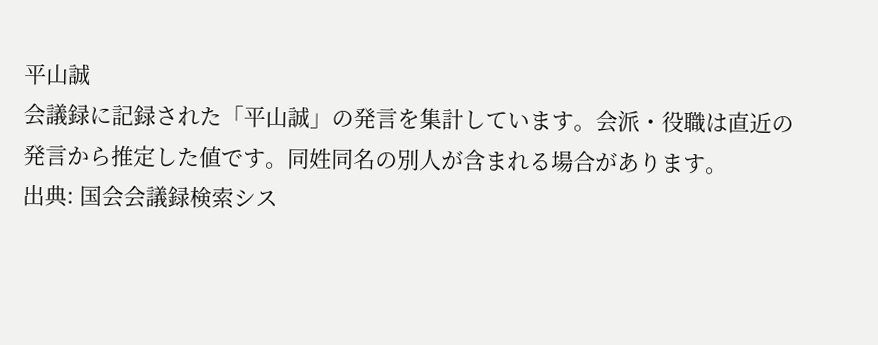平山誠
会議録に記録された「平山誠」の発言を集計しています。会派・役職は直近の発言から推定した値です。同姓同名の別人が含まれる場合があります。
出典: 国会会議録検索シス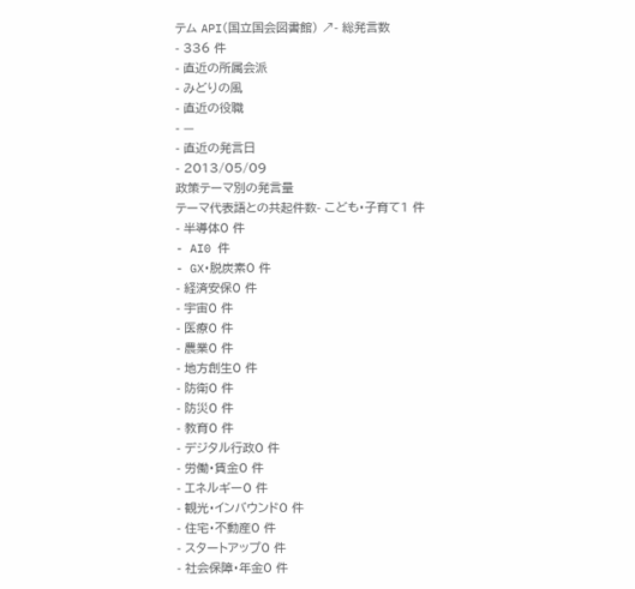テム API(国立国会図書館) ↗- 総発言数
- 336 件
- 直近の所属会派
- みどりの風
- 直近の役職
- —
- 直近の発言日
- 2013/05/09
政策テーマ別の発言量
テーマ代表語との共起件数- こども・子育て1 件
- 半導体0 件
- AI0 件
- GX・脱炭素0 件
- 経済安保0 件
- 宇宙0 件
- 医療0 件
- 農業0 件
- 地方創生0 件
- 防衛0 件
- 防災0 件
- 教育0 件
- デジタル行政0 件
- 労働・賃金0 件
- エネルギー0 件
- 観光・インバウンド0 件
- 住宅・不動産0 件
- スタートアップ0 件
- 社会保障・年金0 件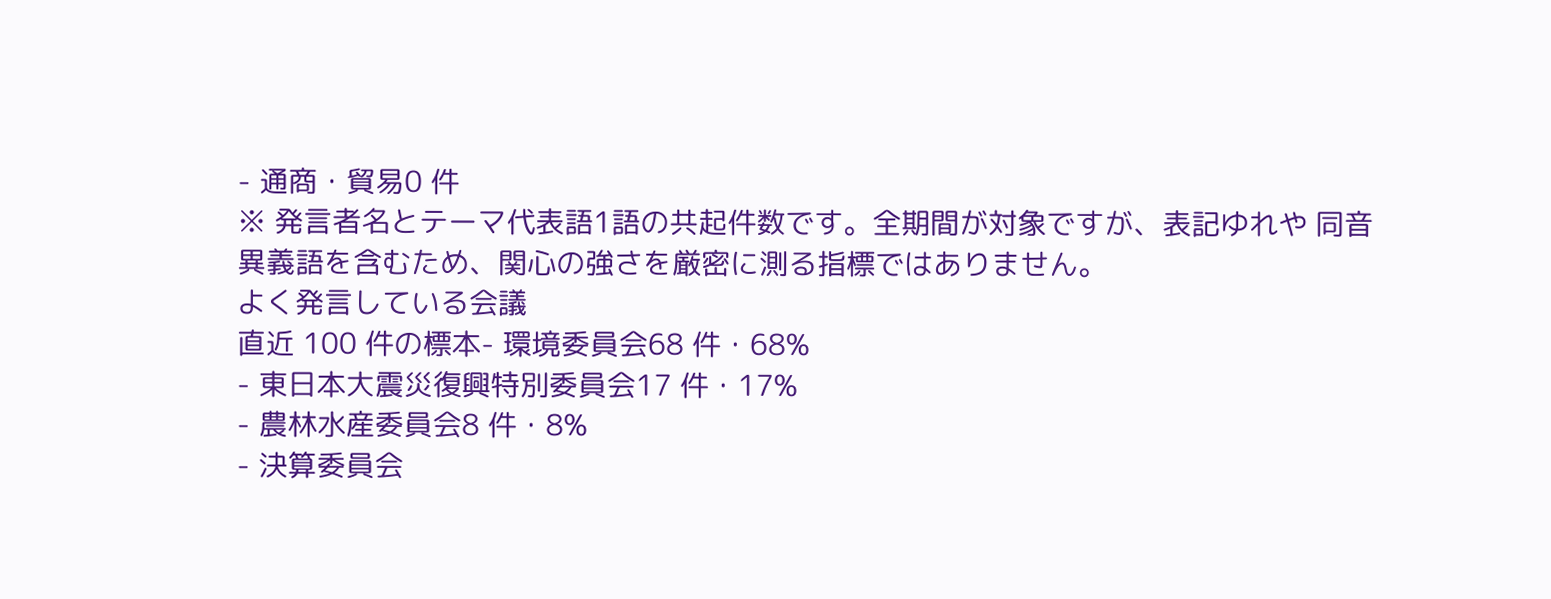- 通商・貿易0 件
※ 発言者名とテーマ代表語1語の共起件数です。全期間が対象ですが、表記ゆれや 同音異義語を含むため、関心の強さを厳密に測る指標ではありません。
よく発言している会議
直近 100 件の標本- 環境委員会68 件・68%
- 東日本大震災復興特別委員会17 件・17%
- 農林水産委員会8 件・8%
- 決算委員会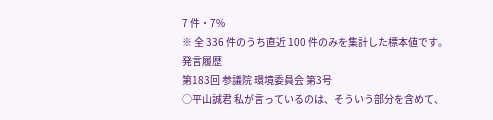7 件・7%
※ 全 336 件のうち直近 100 件のみを集計した標本値です。
発言履歴
第183回 参議院 環境委員会 第3号
○平山誠君 私が言っているのは、そういう部分を含めて、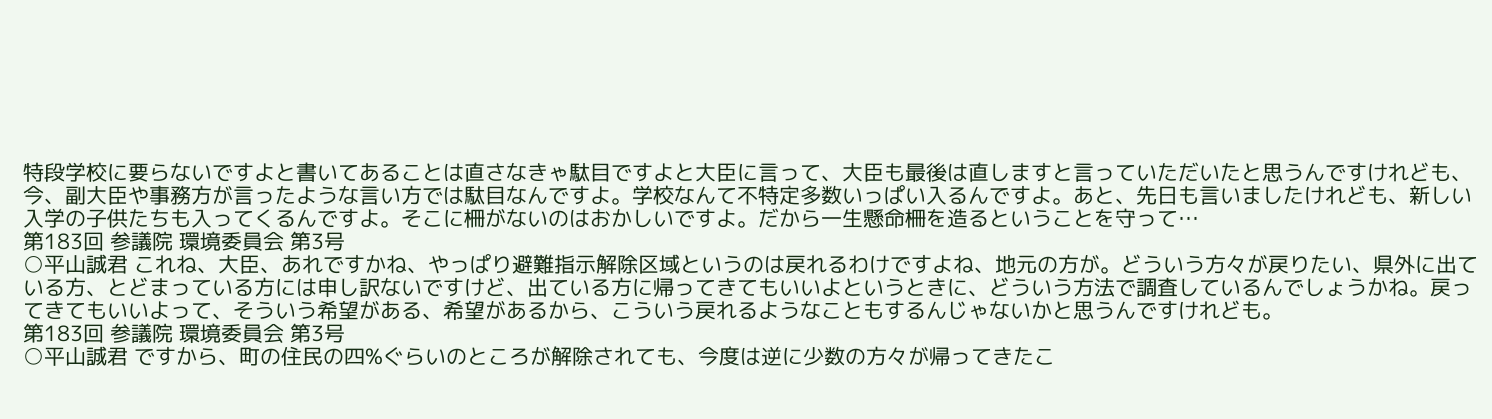特段学校に要らないですよと書いてあることは直さなきゃ駄目ですよと大臣に言って、大臣も最後は直しますと言っていただいたと思うんですけれども、今、副大臣や事務方が言ったような言い方では駄目なんですよ。学校なんて不特定多数いっぱい入るんですよ。あと、先日も言いましたけれども、新しい入学の子供たちも入ってくるんですよ。そこに柵がないのはおかしいですよ。だから一生懸命柵を造るということを守って…
第183回 参議院 環境委員会 第3号
○平山誠君 これね、大臣、あれですかね、やっぱり避難指示解除区域というのは戻れるわけですよね、地元の方が。どういう方々が戻りたい、県外に出ている方、とどまっている方には申し訳ないですけど、出ている方に帰ってきてもいいよというときに、どういう方法で調査しているんでしょうかね。戻ってきてもいいよって、そういう希望がある、希望があるから、こういう戻れるようなこともするんじゃないかと思うんですけれども。
第183回 参議院 環境委員会 第3号
○平山誠君 ですから、町の住民の四%ぐらいのところが解除されても、今度は逆に少数の方々が帰ってきたこ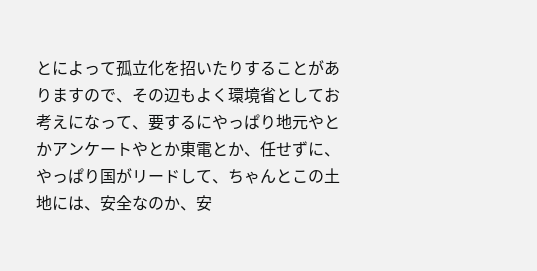とによって孤立化を招いたりすることがありますので、その辺もよく環境省としてお考えになって、要するにやっぱり地元やとかアンケートやとか東電とか、任せずに、やっぱり国がリードして、ちゃんとこの土地には、安全なのか、安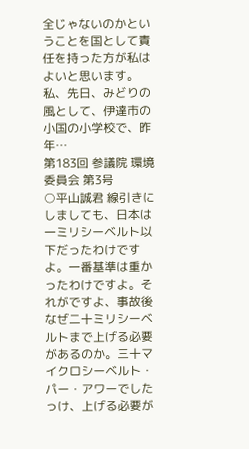全じゃないのかということを国として責任を持った方が私はよいと思います。 私、先日、みどりの風として、伊達市の小国の小学校で、昨年…
第183回 参議院 環境委員会 第3号
○平山誠君 線引きにしましても、日本は一ミリシーベルト以下だったわけですよ。一番基準は重かったわけですよ。それがですよ、事故後なぜ二十ミリシーベルトまで上げる必要があるのか。三十マイクロシーベルト・パー・アワーでしたっけ、上げる必要が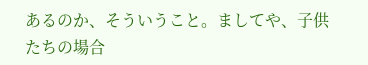あるのか、そういうこと。ましてや、子供たちの場合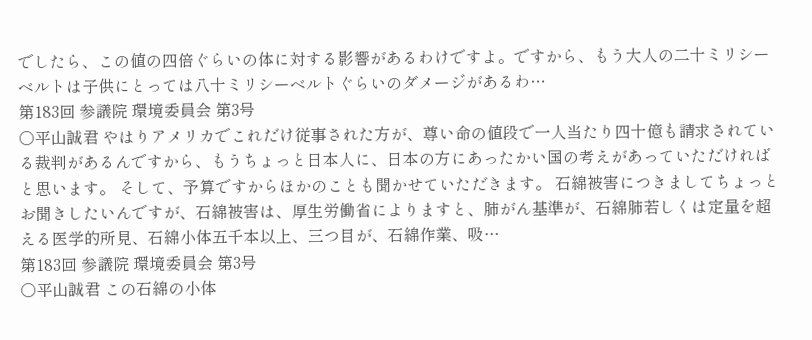でしたら、この値の四倍ぐらいの体に対する影響があるわけですよ。ですから、もう大人の二十ミリシーベルトは子供にとっては八十ミリシーベルトぐらいのダメージがあるわ…
第183回 参議院 環境委員会 第3号
○平山誠君 やはりアメリカでこれだけ従事された方が、尊い命の値段で一人当たり四十億も請求されている裁判があるんですから、もうちょっと日本人に、日本の方にあったかい国の考えがあっていただければと思います。 そして、予算ですからほかのことも聞かせていただきます。 石綿被害につきましてちょっとお聞きしたいんですが、石綿被害は、厚生労働省によりますと、肺がん基準が、石綿肺若しくは定量を超える医学的所見、石綿小体五千本以上、三つ目が、石綿作業、吸…
第183回 参議院 環境委員会 第3号
○平山誠君 この石綿の小体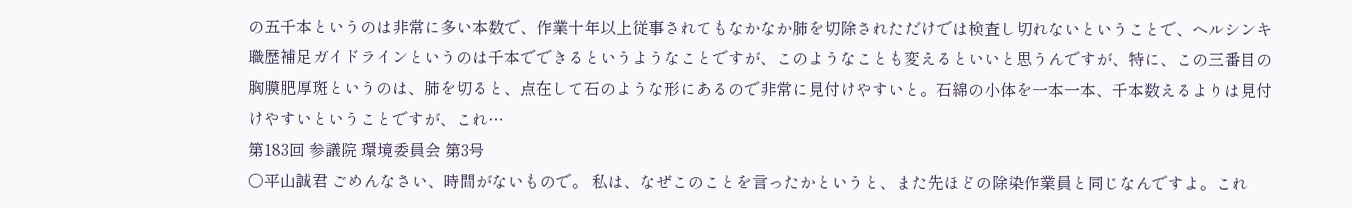の五千本というのは非常に多い本数で、作業十年以上従事されてもなかなか肺を切除されただけでは検査し切れないということで、ヘルシンキ職歴補足ガイドラインというのは千本でできるというようなことですが、このようなことも変えるといいと思うんですが、特に、この三番目の胸膜肥厚斑というのは、肺を切ると、点在して石のような形にあるので非常に見付けやすいと。石綿の小体を一本一本、千本数えるよりは見付けやすいということですが、これ…
第183回 参議院 環境委員会 第3号
○平山誠君 ごめんなさい、時間がないもので。 私は、なぜこのことを言ったかというと、また先ほどの除染作業員と同じなんですよ。これ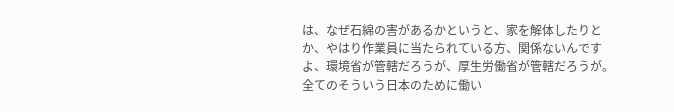は、なぜ石綿の害があるかというと、家を解体したりとか、やはり作業員に当たられている方、関係ないんですよ、環境省が管轄だろうが、厚生労働省が管轄だろうが。全てのそういう日本のために働い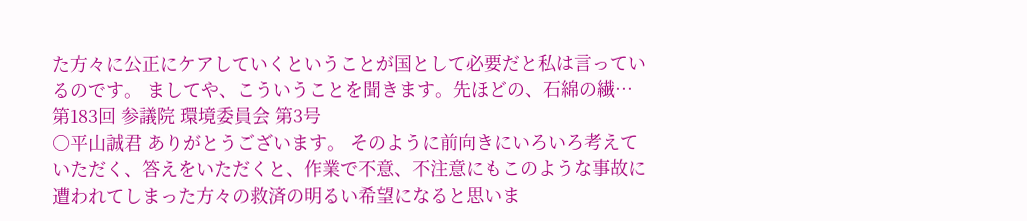た方々に公正にケアしていくということが国として必要だと私は言っているのです。 ましてや、こういうことを聞きます。先ほどの、石綿の繊…
第183回 参議院 環境委員会 第3号
○平山誠君 ありがとうございます。 そのように前向きにいろいろ考えていただく、答えをいただくと、作業で不意、不注意にもこのような事故に遭われてしまった方々の救済の明るい希望になると思いま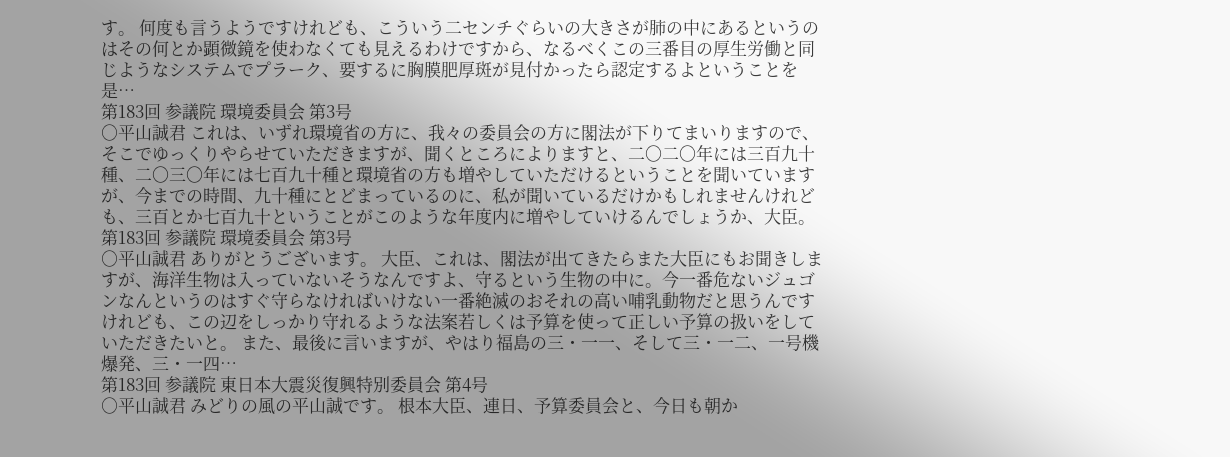す。 何度も言うようですけれども、こういう二センチぐらいの大きさが肺の中にあるというのはその何とか顕微鏡を使わなくても見えるわけですから、なるべくこの三番目の厚生労働と同じようなシステムでプラーク、要するに胸膜肥厚斑が見付かったら認定するよということを是…
第183回 参議院 環境委員会 第3号
○平山誠君 これは、いずれ環境省の方に、我々の委員会の方に閣法が下りてまいりますので、そこでゆっくりやらせていただきますが、聞くところによりますと、二〇二〇年には三百九十種、二〇三〇年には七百九十種と環境省の方も増やしていただけるということを聞いていますが、今までの時間、九十種にとどまっているのに、私が聞いているだけかもしれませんけれども、三百とか七百九十ということがこのような年度内に増やしていけるんでしょうか、大臣。
第183回 参議院 環境委員会 第3号
○平山誠君 ありがとうございます。 大臣、これは、閣法が出てきたらまた大臣にもお聞きしますが、海洋生物は入っていないそうなんですよ、守るという生物の中に。今一番危ないジュゴンなんというのはすぐ守らなければいけない一番絶滅のおそれの高い哺乳動物だと思うんですけれども、この辺をしっかり守れるような法案若しくは予算を使って正しい予算の扱いをしていただきたいと。 また、最後に言いますが、やはり福島の三・一一、そして三・一二、一号機爆発、三・一四…
第183回 参議院 東日本大震災復興特別委員会 第4号
○平山誠君 みどりの風の平山誠です。 根本大臣、連日、予算委員会と、今日も朝か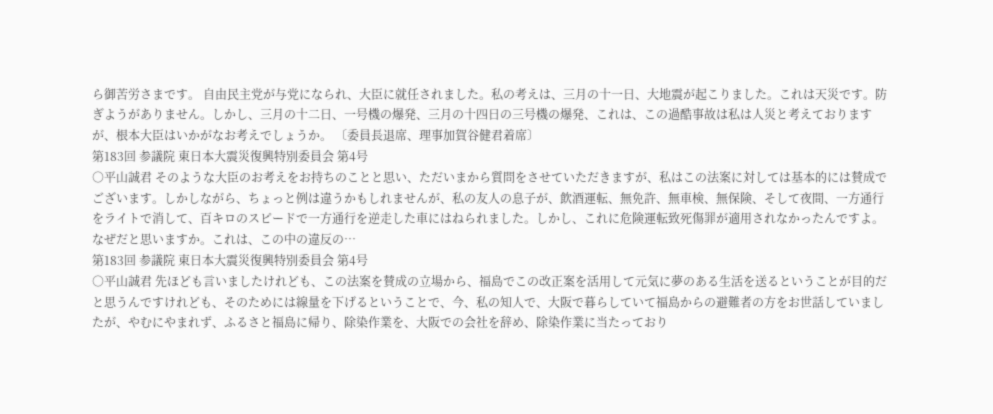ら御苦労さまです。 自由民主党が与党になられ、大臣に就任されました。私の考えは、三月の十一日、大地震が起こりました。これは天災です。防ぎようがありません。しかし、三月の十二日、一号機の爆発、三月の十四日の三号機の爆発、これは、この過酷事故は私は人災と考えておりますが、根本大臣はいかがなお考えでしょうか。 〔委員長退席、理事加賀谷健君着席〕
第183回 参議院 東日本大震災復興特別委員会 第4号
○平山誠君 そのような大臣のお考えをお持ちのことと思い、ただいまから質問をさせていただきますが、私はこの法案に対しては基本的には賛成でございます。しかしながら、ちょっと例は違うかもしれませんが、私の友人の息子が、飲酒運転、無免許、無車検、無保険、そして夜間、一方通行をライトで消して、百キロのスピードで一方通行を逆走した車にはねられました。しかし、これに危険運転致死傷罪が適用されなかったんですよ。なぜだと思いますか。これは、この中の違反の…
第183回 参議院 東日本大震災復興特別委員会 第4号
○平山誠君 先ほども言いましたけれども、この法案を賛成の立場から、福島でこの改正案を活用して元気に夢のある生活を送るということが目的だと思うんですけれども、そのためには線量を下げるということで、今、私の知人で、大阪で暮らしていて福島からの避難者の方をお世話していましたが、やむにやまれず、ふるさと福島に帰り、除染作業を、大阪での会社を辞め、除染作業に当たっており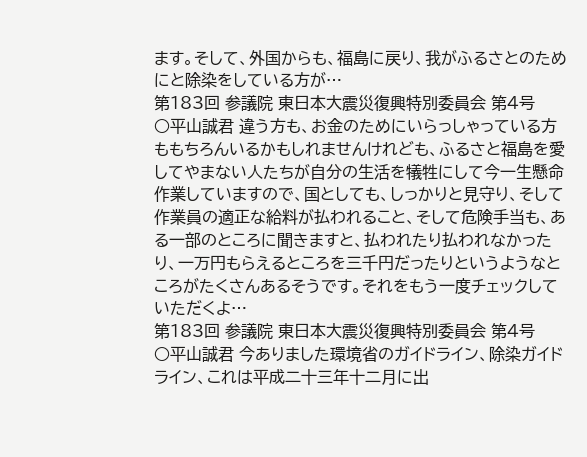ます。そして、外国からも、福島に戻り、我がふるさとのためにと除染をしている方が…
第183回 参議院 東日本大震災復興特別委員会 第4号
○平山誠君 違う方も、お金のためにいらっしゃっている方ももちろんいるかもしれませんけれども、ふるさと福島を愛してやまない人たちが自分の生活を犠牲にして今一生懸命作業していますので、国としても、しっかりと見守り、そして作業員の適正な給料が払われること、そして危険手当も、ある一部のところに聞きますと、払われたり払われなかったり、一万円もらえるところを三千円だったりというようなところがたくさんあるそうです。それをもう一度チェックしていただくよ…
第183回 参議院 東日本大震災復興特別委員会 第4号
○平山誠君 今ありました環境省のガイドライン、除染ガイドライン、これは平成二十三年十二月に出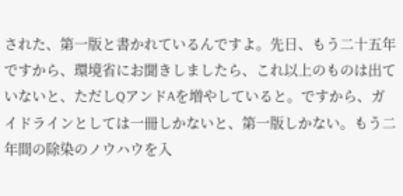された、第一版と書かれているんですよ。先日、もう二十五年ですから、環境省にお聞きしましたら、これ以上のものは出ていないと、ただしQアンドAを増やしていると。ですから、ガイドラインとしては一冊しかないと、第一版しかない。もう二年間の除染のノウハウを入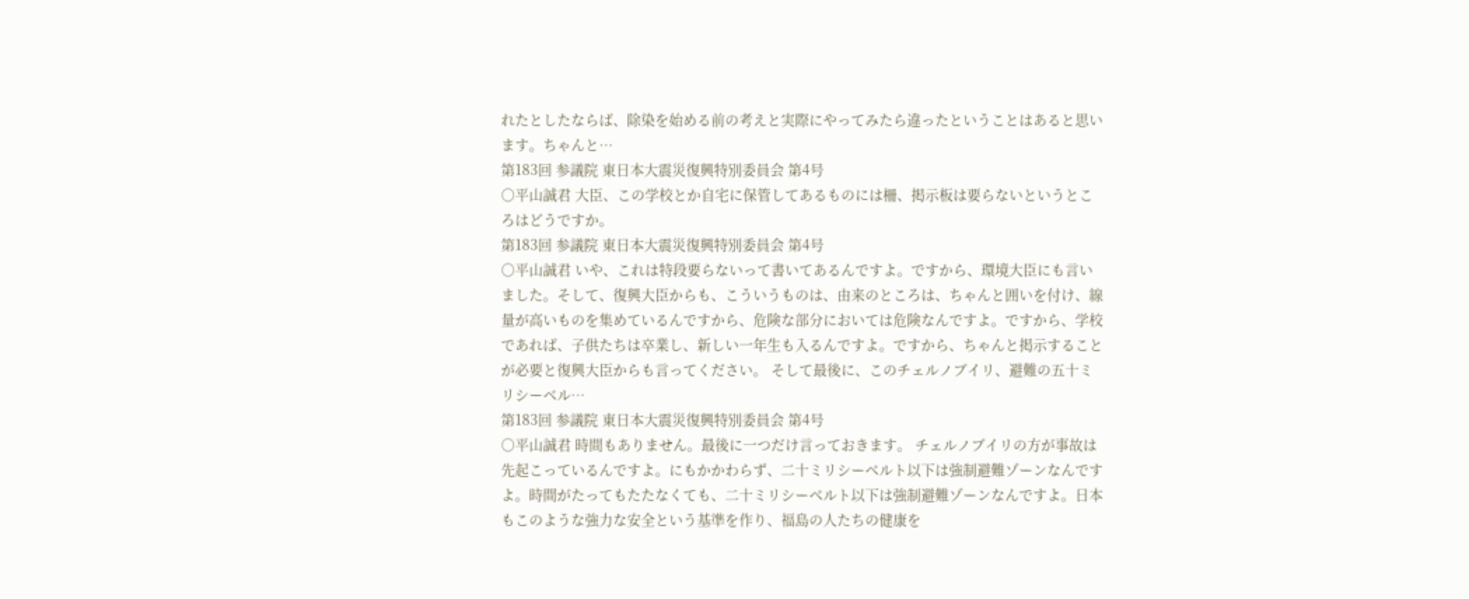れたとしたならば、除染を始める前の考えと実際にやってみたら違ったということはあると思います。ちゃんと…
第183回 参議院 東日本大震災復興特別委員会 第4号
○平山誠君 大臣、この学校とか自宅に保管してあるものには柵、掲示板は要らないというところはどうですか。
第183回 参議院 東日本大震災復興特別委員会 第4号
○平山誠君 いや、これは特段要らないって書いてあるんですよ。ですから、環境大臣にも言いました。そして、復興大臣からも、こういうものは、由来のところは、ちゃんと囲いを付け、線量が高いものを集めているんですから、危険な部分においては危険なんですよ。ですから、学校であれば、子供たちは卒業し、新しい一年生も入るんですよ。ですから、ちゃんと掲示することが必要と復興大臣からも言ってください。 そして最後に、このチェルノブイリ、避難の五十ミリシーベル…
第183回 参議院 東日本大震災復興特別委員会 第4号
○平山誠君 時間もありません。最後に一つだけ言っておきます。 チェルノブイリの方が事故は先起こっているんですよ。にもかかわらず、二十ミリシーベルト以下は強制避難ゾーンなんですよ。時間がたってもたたなくても、二十ミリシーベルト以下は強制避難ゾーンなんですよ。日本もこのような強力な安全という基準を作り、福島の人たちの健康を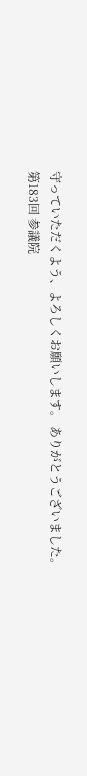守っていただくよう、よろしくお願いします。 ありがとうございました。
第183回 参議院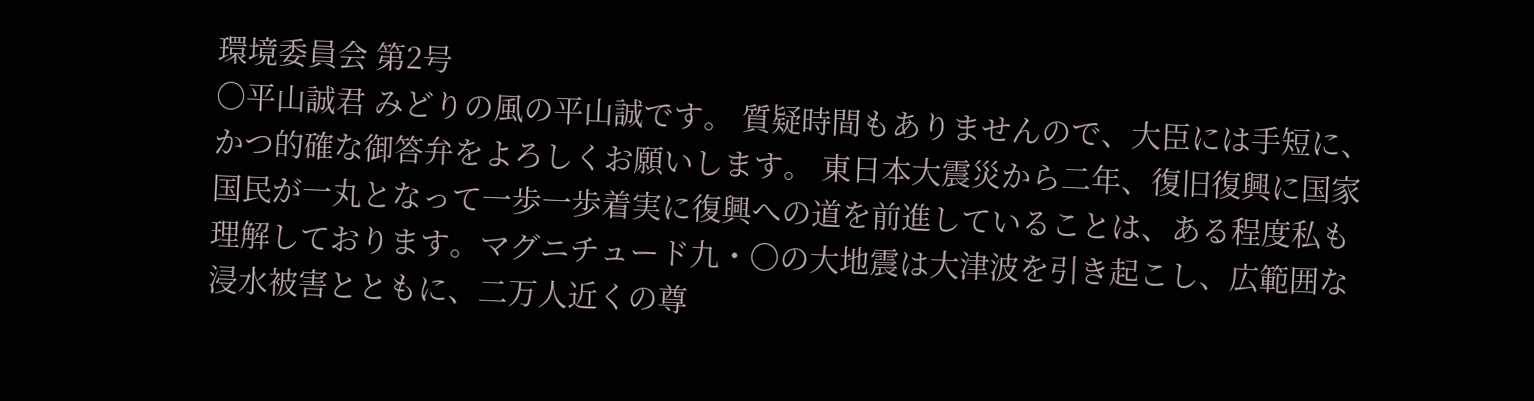環境委員会 第2号
○平山誠君 みどりの風の平山誠です。 質疑時間もありませんので、大臣には手短に、かつ的確な御答弁をよろしくお願いします。 東日本大震災から二年、復旧復興に国家国民が一丸となって一歩一歩着実に復興への道を前進していることは、ある程度私も理解しております。マグニチュード九・〇の大地震は大津波を引き起こし、広範囲な浸水被害とともに、二万人近くの尊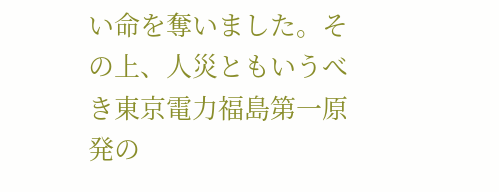い命を奪いました。その上、人災ともいうべき東京電力福島第一原発の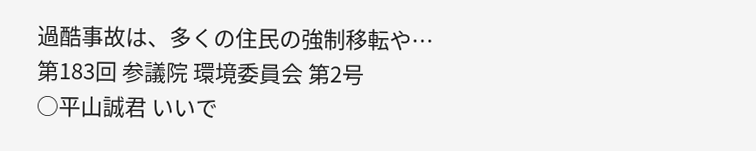過酷事故は、多くの住民の強制移転や…
第183回 参議院 環境委員会 第2号
○平山誠君 いいで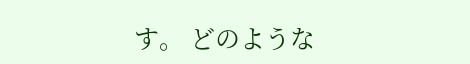す。 どのような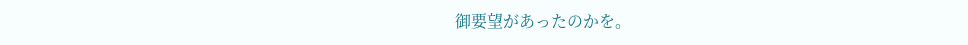御要望があったのかを。